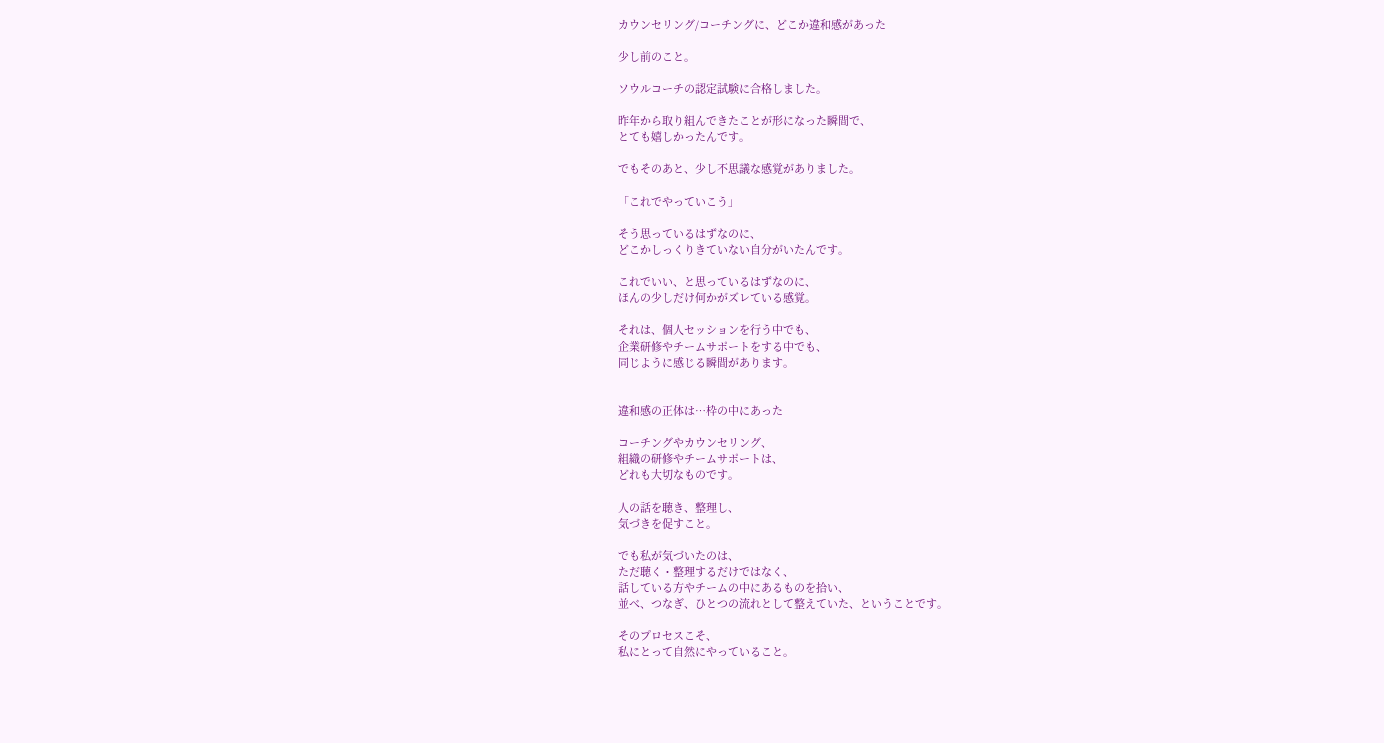カウンセリング/コーチングに、どこか違和感があった

少し前のこと。

ソウルコーチの認定試験に合格しました。

昨年から取り組んできたことが形になった瞬間で、
とても嬉しかったんです。

でもそのあと、少し不思議な感覚がありました。

「これでやっていこう」

そう思っているはずなのに、
どこかしっくりきていない自分がいたんです。

これでいい、と思っているはずなのに、
ほんの少しだけ何かがズレている感覚。

それは、個人セッションを行う中でも、
企業研修やチームサポートをする中でも、
同じように感じる瞬間があります。


違和感の正体は…枠の中にあった

コーチングやカウンセリング、
組織の研修やチームサポートは、
どれも大切なものです。

人の話を聴き、整理し、
気づきを促すこと。

でも私が気づいたのは、
ただ聴く・整理するだけではなく、
話している方やチームの中にあるものを拾い、
並べ、つなぎ、ひとつの流れとして整えていた、ということです。

そのプロセスこそ、
私にとって自然にやっていること。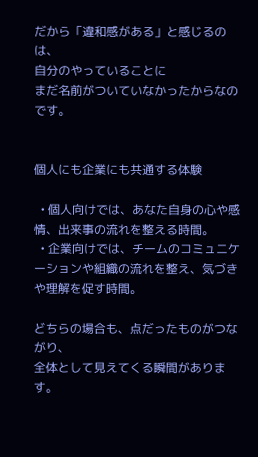だから「違和感がある」と感じるのは、
自分のやっていることに
まだ名前がついていなかったからなのです。


個人にも企業にも共通する体験

  • 個人向けでは、あなた自身の心や感情、出来事の流れを整える時間。
  • 企業向けでは、チームのコミュニケーションや組織の流れを整え、気づきや理解を促す時間。

どちらの場合も、点だったものがつながり、
全体として見えてくる瞬間があります。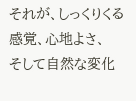それが、しっくりくる感覚、心地よさ、
そして自然な変化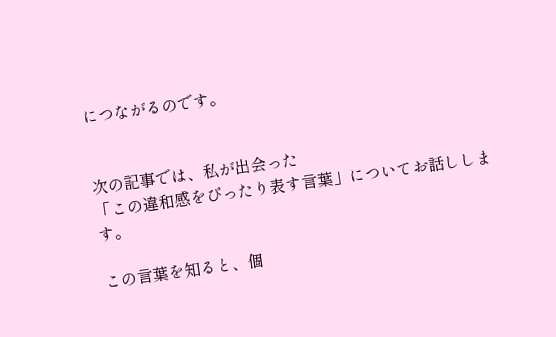につながるのです。


次の記事では、私が出会った
「この違和感をぴったり表す言葉」についてお話しします。

この言葉を知ると、個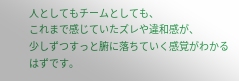人としてもチームとしても、
これまで感じていたズレや違和感が、
少しずつすっと腑に落ちていく感覚がわかるはずです。